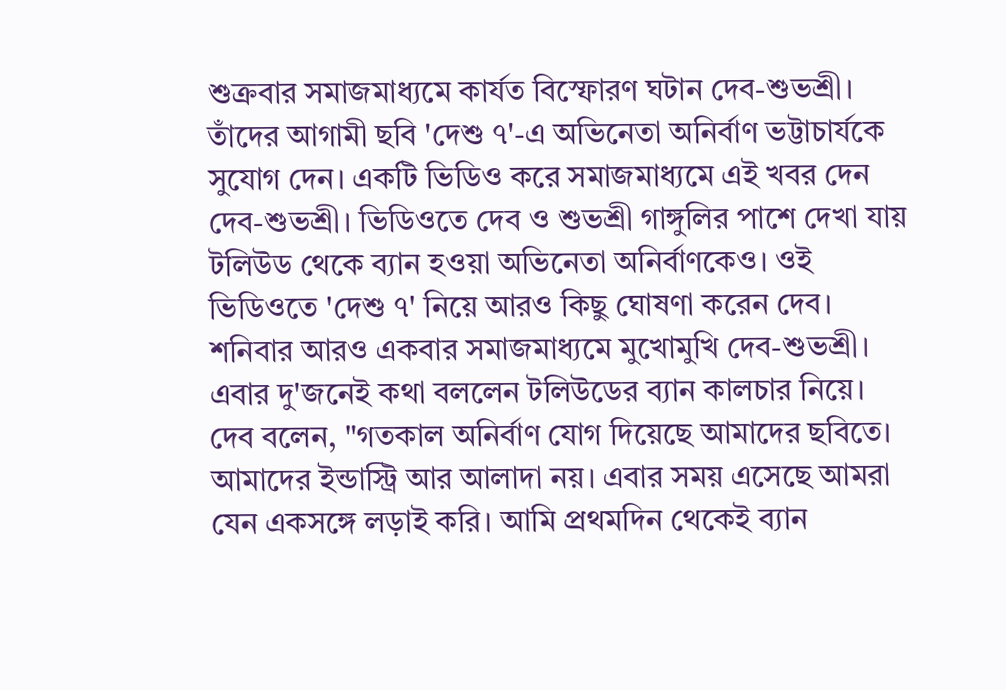শুক্রবার সমাজমাধ্যমে কার্যত বিস্ফোরণ ঘটান দেব-শুভশ্রী। তাঁদের আগামী ছবি 'দেশু ৭'-এ অভিনেতা অনির্বাণ ভট্টাচার্যকে সুযোগ দেন। একটি ভিডিও করে সমাজমাধ্যমে এই খবর দেন দেব-শুভশ্রী। ভিডিওতে দেব ও শুভশ্রী গাঙ্গুলির পাশে দেখা যায় টলিউড থেকে ব্যান হওয়া অভিনেতা অনির্বাণকেও। ওই ভিডিওতে 'দেশু ৭' নিয়ে আরও কিছু ঘোষণা করেন দেব।
শনিবার আরও একবার সমাজমাধ্যমে মুখোমুখি দেব-শুভশ্রী। এবার দু'জনেই কথা বললেন টলিউডের ব্যান কালচার নিয়ে। দেব বলেন, "গতকাল অনির্বাণ যোগ দিয়েছে আমাদের ছবিতে। আমাদের ইন্ডাস্ট্রি আর আলাদা নয়। এবার সময় এসেছে আমরা যেন একসঙ্গে লড়াই করি। আমি প্রথমদিন থেকেই ব্যান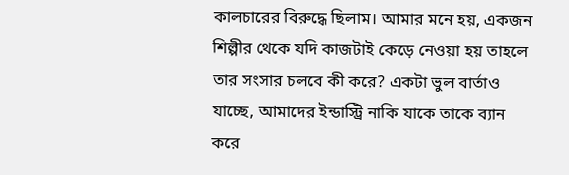কালচারের বিরুদ্ধে ছিলাম। আমার মনে হয়, একজন শিল্পীর থেকে যদি কাজটাই কেড়ে নেওয়া হয় তাহলে তার সংসার চলবে কী করে? একটা ভুল বার্তাও যাচ্ছে, আমাদের ইন্ডাস্ট্রি নাকি যাকে তাকে ব্যান করে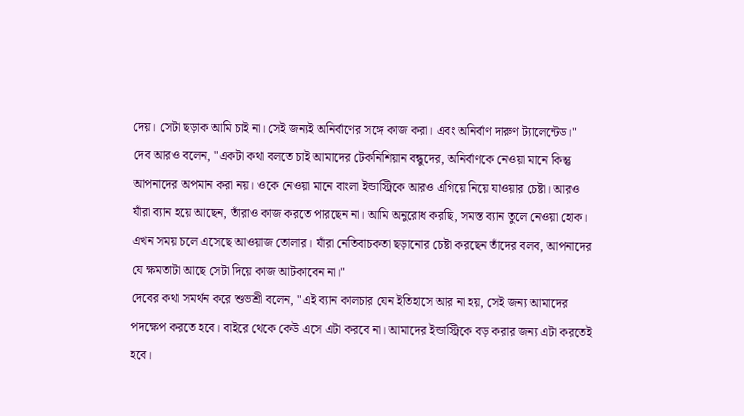দেয়। সেটা ছড়াক আমি চাই না। সেই জন্যই অনির্বাণের সঙ্গে কাজ করা। এবং অনির্বাণ দারুণ ট্যালেন্টেড।"
দেব আরও বলেন, "একটা কথা বলতে চাই আমাদের টেকনিশিয়ান বন্ধুদের, অনির্বাণকে নেওয়া মানে কিন্তু আপনাদের অপমান করা নয়। ওকে নেওয়া মানে বাংলা ইন্ডাস্ট্রিকে আরও এগিয়ে নিয়ে যাওয়ার চেষ্টা। আরও যাঁরা ব্যান হয়ে আছেন, তাঁরাও কাজ করতে পারছেন না। আমি অনুরোধ করছি, সমস্ত ব্যান তুলে নেওয়া হোক। এখন সময় চলে এসেছে আওয়াজ তোলার। যাঁরা নেতিবাচকতা ছড়ানোর চেষ্টা করছেন তাঁদের বলব, আপনাদের যে ক্ষমতাটা আছে সেটা দিয়ে কাজ আটকাবেন না।"
দেবের কথা সমর্থন করে শুভশ্রী বলেন, "এই ব্যান কালচার যেন ইতিহাসে আর না হয়, সেই জন্য আমাদের পদক্ষেপ করতে হবে। বাইরে থেকে কেউ এসে এটা করবে না। আমাদের ইন্ডাস্ট্রিকে বড় করার জন্য এটা করতেই হবে।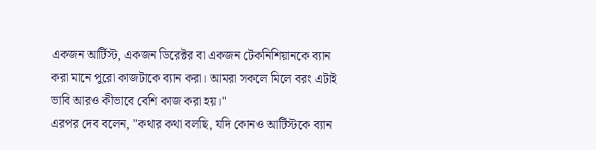একজন আর্টিস্ট, একজন ডিরেক্টর বা একজন টেকনিশিয়ানকে ব্যান করা মানে পুরো কাজটাকে ব্যান করা। আমরা সকলে মিলে বরং এটাই ভাবি আরও কীভাবে বেশি কাজ করা হয়।"
এরপর দেব বলেন, "কথার কথা বলছি, যদি কোনও আর্টিস্টকে ব্যান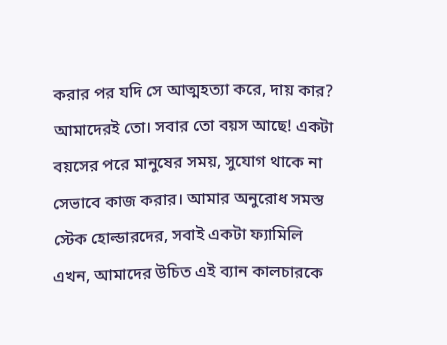করার পর যদি সে আত্মহত্যা করে, দায় কার? আমাদেরই তো। সবার তো বয়স আছে! একটা বয়সের পরে মানুষের সময়, সুযোগ থাকে না সেভাবে কাজ করার। আমার অনুরোধ সমস্ত স্টেক হোল্ডারদের, সবাই একটা ফ্যামিলি এখন, আমাদের উচিত এই ব্যান কালচারকে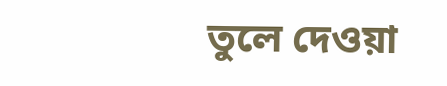তুলে দেওয়া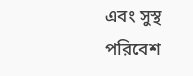এবং সুস্থ পরিবেশ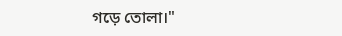গড়ে তোলা।"